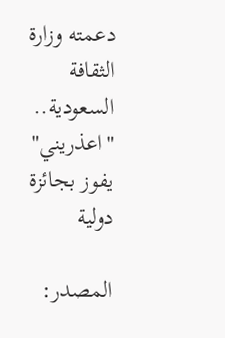دعمته وزارة الثقافة السعودية.. "اعذريني" يفوز بجائزة دولية

المصدر: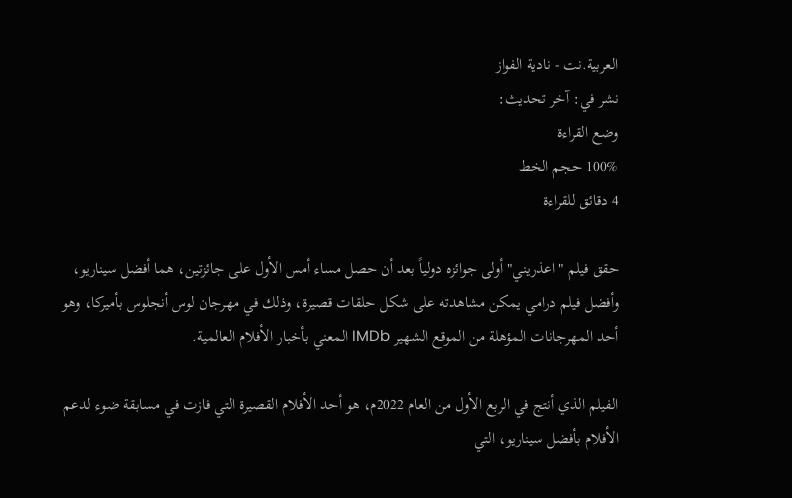العربية.نت - نادية الفواز
نشر في: آخر تحديث:
وضع القراءة
100% حجم الخط
4 دقائق للقراءة

حقق فيلم "اعذريني" أولى جوائزه دولياً بعد أن حصل مساء أمس الأول على جائزتين، هما أفضل سيناريو، وأفضل فيلم درامي يمكن مشاهدته على شكل حلقات قصيرة، وذلك في مهرجان لوس أنجلوس بأميركا، وهو أحد المهرجانات المؤهلة من الموقع الشهير IMDb المعني بأخبار الأفلام العالمية.

الفيلم الذي أنتج في الربع الأول من العام 2022م، هو أحد الأفلام القصيرة التي فازت في مسابقة ضوء لدعم الأفلام بأفضل سيناريو، التي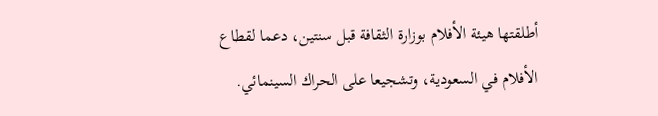أطلقتها هيئة الأفلام بوزارة الثقافة قبل سنتين، دعما لقطاع الأفلام في السعودية، وتشجيعا على الحراك السينمائي.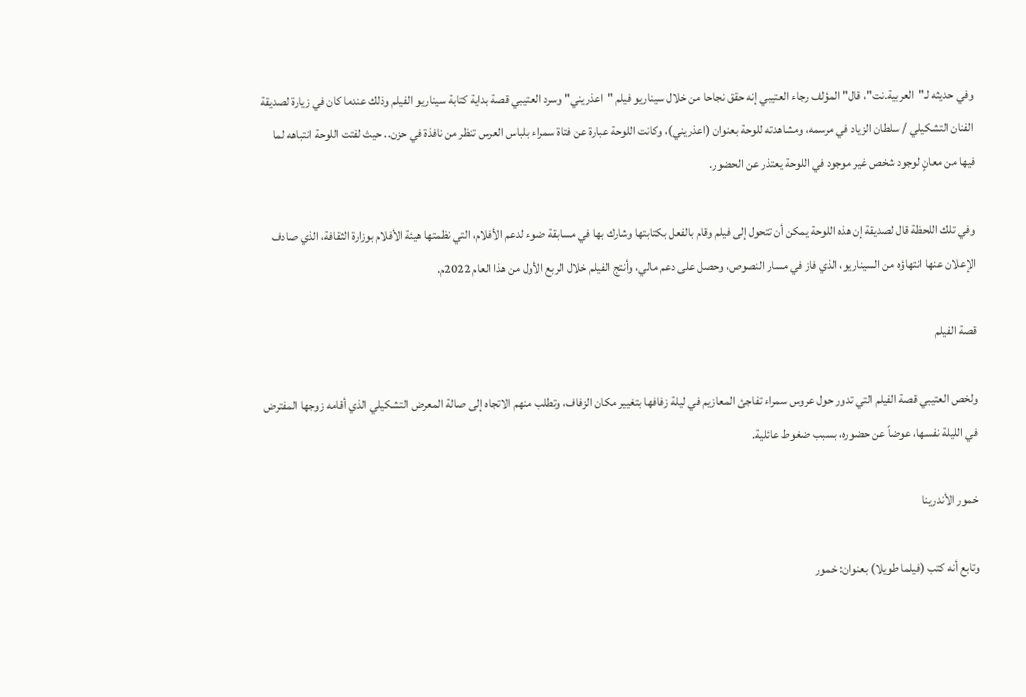وفي حديثه لـ"العربية.نت"، قال" المؤلف رجاء العتيبي إنه حقق نجاحا من خلال سيناريو فيلم "اعذريني" وسرد العتيبي قصة بداية كتابة سيناريو الفيلم وذلك عندما كان في زيارة لصديقة الفنان التشكيلي / سلطان الزياد في مرسمه، ومشاهدته للوحة بعنوان (اعذريني)، وكانت اللوحة عبارة عن فتاة سمراء بلباس العرس تنظر من نافذة في حزن.. حيث لفتت اللوحة انتباهه لما فيها من معانٍ لوجود شخص غير موجود في اللوحة يعتذر عن الحضور.

وفي تلك اللحظة قال لصديقة إن هذه اللوحة يمكن أن تتحول إلى فيلم وقام بالفعل بكتابتها وشارك بها في مسابقة ضوء لدعم الأفلام، التي نظمتها هيئة الأفلام بوزارة الثقافة، الذي صادف الإعلان عنها انتهاؤه من السيناريو، الذي فاز في مسار النصوص، وحصل على دعم مالي، وأنتج الفيلم خلال الربع الأول من هذا العام 2022م.

قصة الفيلم

ولخص العتيبي قصة الفيلم التي تدور حول عروس سمراء تفاجئ المعازيم في ليلة زفافها بتغيير مكان الزفاف، وتطلب منهم الاتجاه إلى صالة المعرض التشكيلي الذي أقامه زوجها المفترض في الليلة نفسها، عوضاً عن حضوره، بسبب ضغوط عائلية.

خمور الأندرينا

وتابع أنه كتب (فيلما طويلا) بعنوان: خمور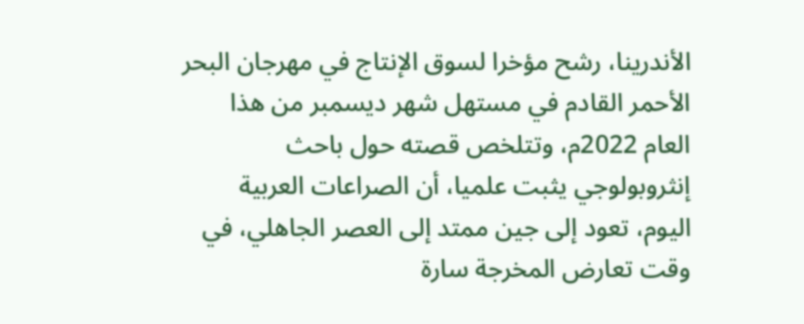الأندرينا، رشح مؤخرا لسوق الإنتاج في مهرجان البحر الأحمر القادم في مستهل شهر ديسمبر من هذا العام 2022م، وتتلخص قصته حول باحث إنثروبولوجي يثبت علميا، أن الصراعات العربية اليوم، تعود إلى جين ممتد إلى العصر الجاهلي، في وقت تعارض المخرجة سارة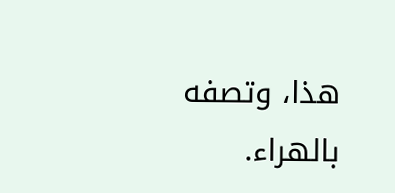هذا، وتصفه بالهراء.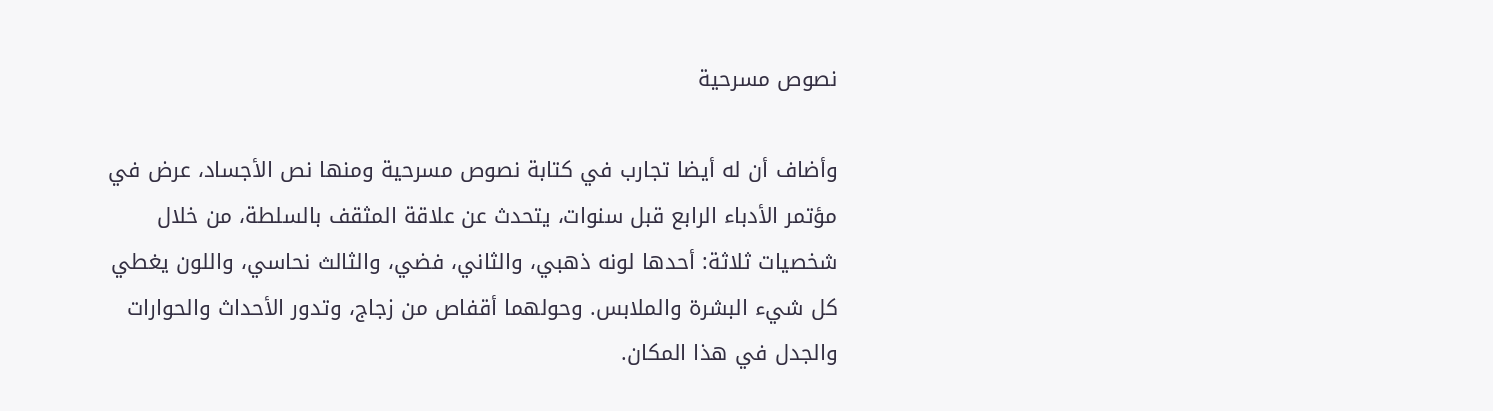نصوص مسرحية

وأضاف أن له أيضا تجارب في كتابة نصوص مسرحية ومنها نص الأجساد، عرض في مؤتمر الأدباء الرابع قبل سنوات، يتحدث عن علاقة المثقف بالسلطة، من خلال شخصيات ثلاثة: أحدها لونه ذهبي، والثاني، فضي، والثالث نحاسي، واللون يغطي كل شيء البشرة والملابس. وحولهما أقفاص من زجاج، وتدور الأحداث والحوارات والجدل في هذا المكان.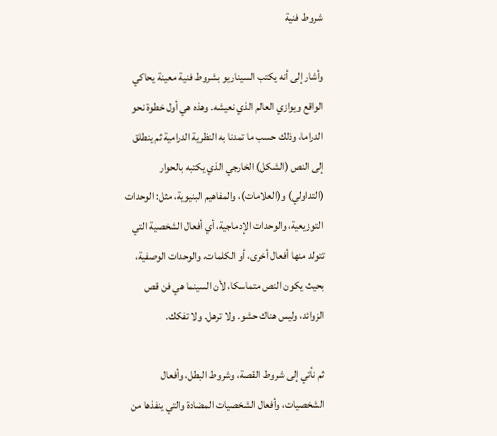شروط فنية

وأشار إلى أنه يكتب السيناريو بشروط فنية معينة يحاكي الواقع ويوازي العالم الذي نعيشه. وهذه هي أول خطوة نحو الدراما، وذلك حسب ما تمدنا به النظرية الدرامية ثم ينطلق إلى النص (الشكل) الخارجي الذي يكتبه بالحوار (التداولي) و(العلامات)، والمفاهيم البنيوية، مثل: الوحدات التوزيعية، والوحدات الإدماجية، أي أفعال الشخصية التي تتولد منها أفعال أخرى، أو الكلمات، والوحدات الوصفية، بحيث يكون النص متماسكا، لأن السينما هي فن قص الزوائد، وليس هناك حشو. ولا ترهل. ولا تفكك.

ثم نأتي إلى شروط القصة، وشروط البطل، وأفعال الشخصيات، وأفعال الشخصيات المضادة والتي ينفذها من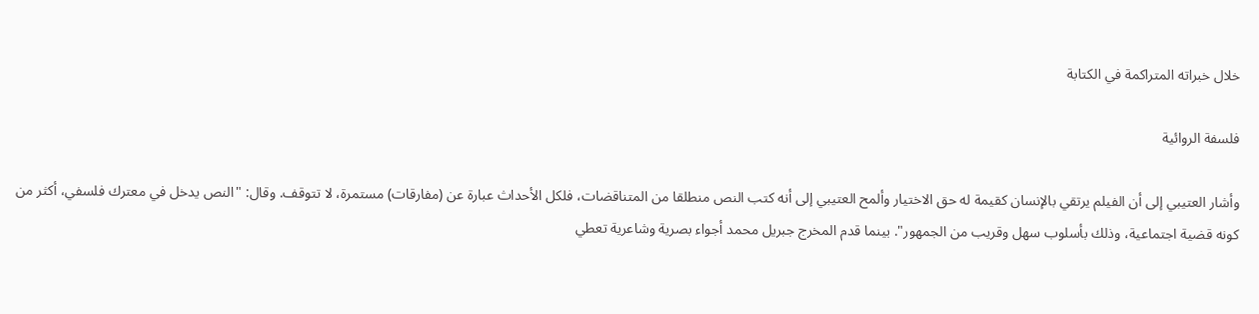خلال خبراته المتراكمة في الكتابة

فلسفة الروائية

وأشار العتيبي إلى أن الفيلم يرتقي بالإنسان كقيمة له حق الاختيار وألمح العتيبي إلى أنه كتب النص منطلقا من المتناقضات، فلكل الأحداث عبارة عن (مفارقات) مستمرة، لا تتوقف. وقال: "النص يدخل في معترك فلسفي، أكثر من كونه قضية اجتماعية، وذلك بأسلوب سهل وقريب من الجمهور". بينما قدم المخرج جبريل محمد أجواء بصرية وشاعرية تعطي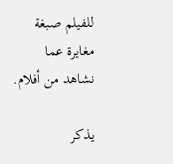للفيلم صبغة مغايرة عما نشاهد من أفلام.

يذكر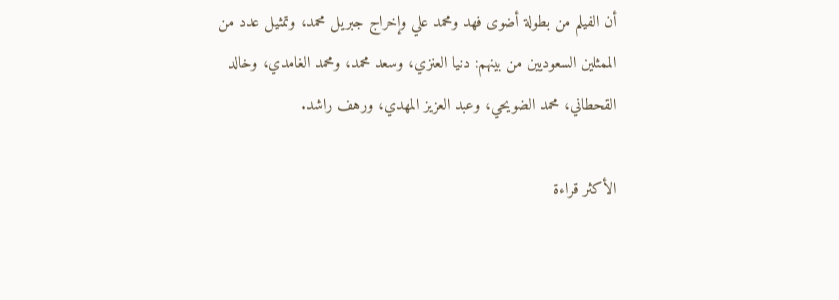أن الفيلم من بطولة أضوى فهد ومحمد علي وإخراج جبريل محمد، وتمثيل عدد من الممثلين السعوديين من بينهم: دنيا العنزي، وسعد محمد، ومحمد الغامدي، وخالد القحطاني، محمد الضويحي، وعبد العزيز المهدي، ورهف راشد.

الأكثر قراءة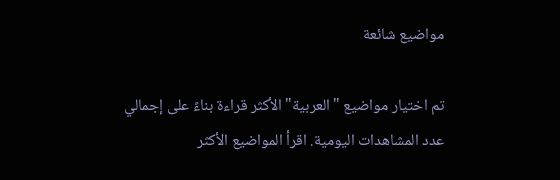مواضيع شائعة

تم اختيار مواضيع "العربية" الأكثر قراءة بناءً على إجمالي عدد المشاهدات اليومية. اقرأ المواضيع الأكثر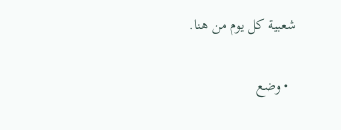شعبية كل يوم من هنا.

  • وضع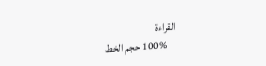القراءة
    100% حجم الخط